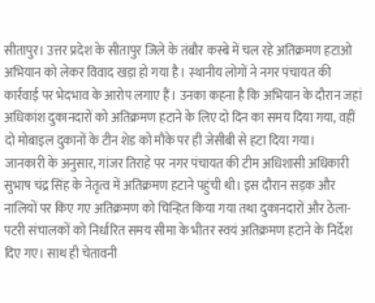सीतापुर। उत्तर प्रदेश के सीतापुर जिले के तंबौर कस्बे में चल रहे अतिक्रमण हटाओ अभियान को लेकर विवाद खड़ा हो गया है। स्थानीय लोगों ने नगर पंचायत की कार्रवाई पर भेदभाव के आरोप लगाए हैं। उनका कहना है कि अभियान के दौरान जहां अधिकांश दुकानदारों को अतिक्रमण हटाने के लिए दो दिन का समय दिया गया, वहीं दो मोबाइल दुकानों के टीन शेड को मौके पर ही जेसीबी से हटा दिया गया।
जानकारी के अनुसार, गांजर तिराहे पर नगर पंचायत की टीम अधिशासी अधिकारी सुभाष चंद्र सिंह के नेतृत्व में अतिक्रमण हटाने पहुंची थी। इस दौरान सड़क और नालियों पर किए गए अतिक्रमण को चिन्हित किया गया तथा दुकानदारों और ठेला-पटरी संचालकों को निर्धारित समय सीमा के भीतर स्वयं अतिक्रमण हटाने के निर्देश दिए गए। साथ ही चेतावनी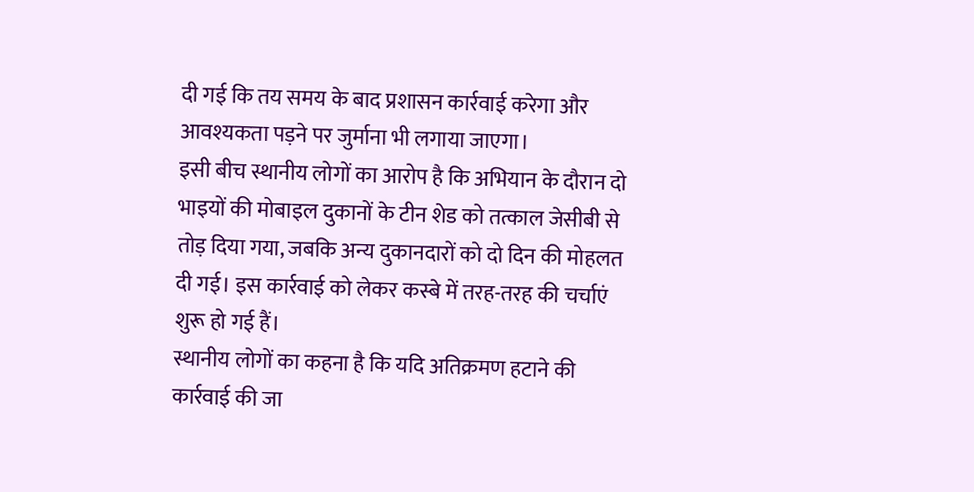दी गई कि तय समय के बाद प्रशासन कार्रवाई करेगा और आवश्यकता पड़ने पर जुर्माना भी लगाया जाएगा।
इसी बीच स्थानीय लोगों का आरोप है कि अभियान के दौरान दो भाइयों की मोबाइल दुकानों के टीन शेड को तत्काल जेसीबी से तोड़ दिया गया, जबकि अन्य दुकानदारों को दो दिन की मोहलत दी गई। इस कार्रवाई को लेकर कस्बे में तरह-तरह की चर्चाएं शुरू हो गई हैं।
स्थानीय लोगों का कहना है कि यदि अतिक्रमण हटाने की कार्रवाई की जा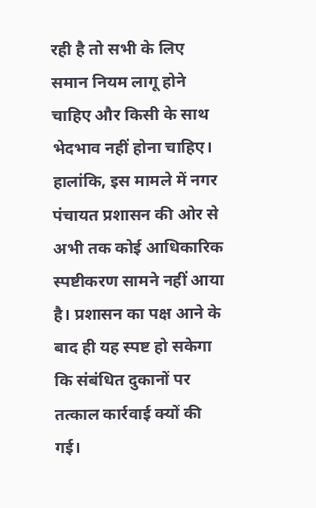रही है तो सभी के लिए समान नियम लागू होने चाहिए और किसी के साथ भेदभाव नहीं होना चाहिए।
हालांकि, इस मामले में नगर पंचायत प्रशासन की ओर से अभी तक कोई आधिकारिक स्पष्टीकरण सामने नहीं आया है। प्रशासन का पक्ष आने के बाद ही यह स्पष्ट हो सकेगा कि संबंधित दुकानों पर तत्काल कार्रवाई क्यों की गई।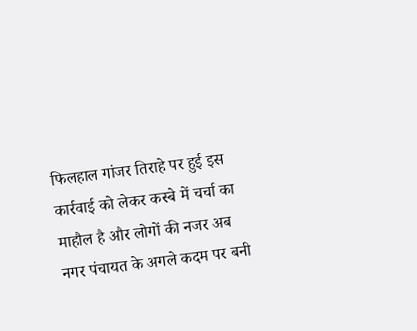फिलहाल गांजर तिराहे पर हुई इस कार्रवाई को लेकर कस्बे में चर्चा का माहौल है और लोगों की नजर अब नगर पंचायत के अगले कदम पर बनी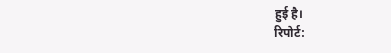हुई है।
रिपोर्ट: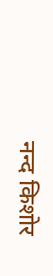नन्द किशोर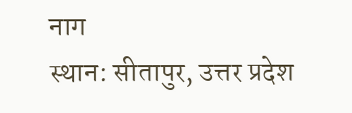नाग
स्थान: सीतापुर, उत्तर प्रदेश